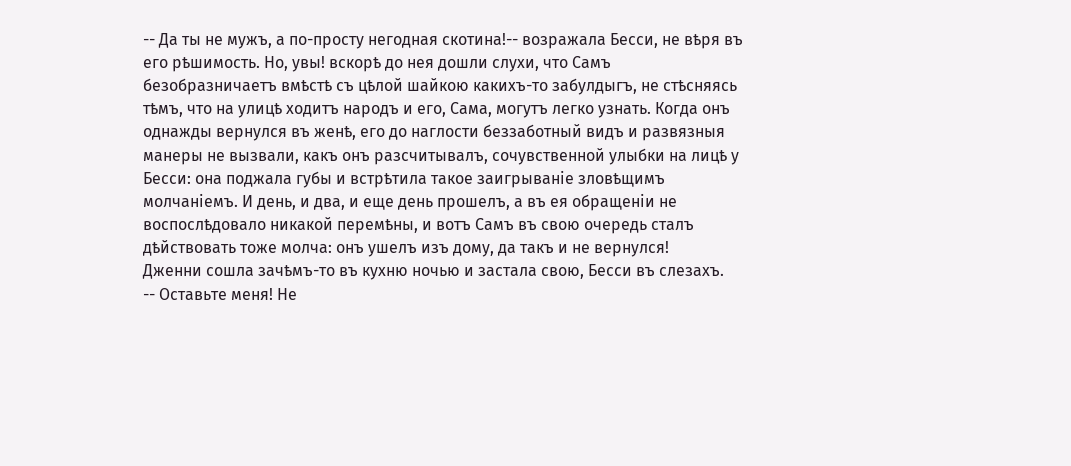-- Да ты не мужъ, а по-просту негодная скотина!-- возражала Бесси, не вѣря въ его рѣшимость. Но, увы! вскорѣ до нея дошли слухи, что Самъ безобразничаетъ вмѣстѣ съ цѣлой шайкою какихъ-то забулдыгъ, не стѣсняясь тѣмъ, что на улицѣ ходитъ народъ и его, Сама, могутъ легко узнать. Когда онъ однажды вернулся въ женѣ, его до наглости беззаботный видъ и развязныя манеры не вызвали, какъ онъ разсчитывалъ, сочувственной улыбки на лицѣ у Бесси: она поджала губы и встрѣтила такое заигрываніе зловѣщимъ молчаніемъ. И день, и два, и еще день прошелъ, а въ ея обращеніи не воспослѣдовало никакой перемѣны, и вотъ Самъ въ свою очередь сталъ дѣйствовать тоже молча: онъ ушелъ изъ дому, да такъ и не вернулся!
Дженни сошла зачѣмъ-то въ кухню ночью и застала свою, Бесси въ слезахъ.
-- Оставьте меня! Не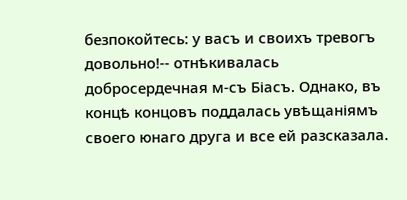безпокойтесь: у васъ и своихъ тревогъ довольно!-- отнѣкивалась добросердечная м-съ Біасъ. Однако, въ концѣ концовъ поддалась увѣщаніямъ своего юнаго друга и все ей разсказала.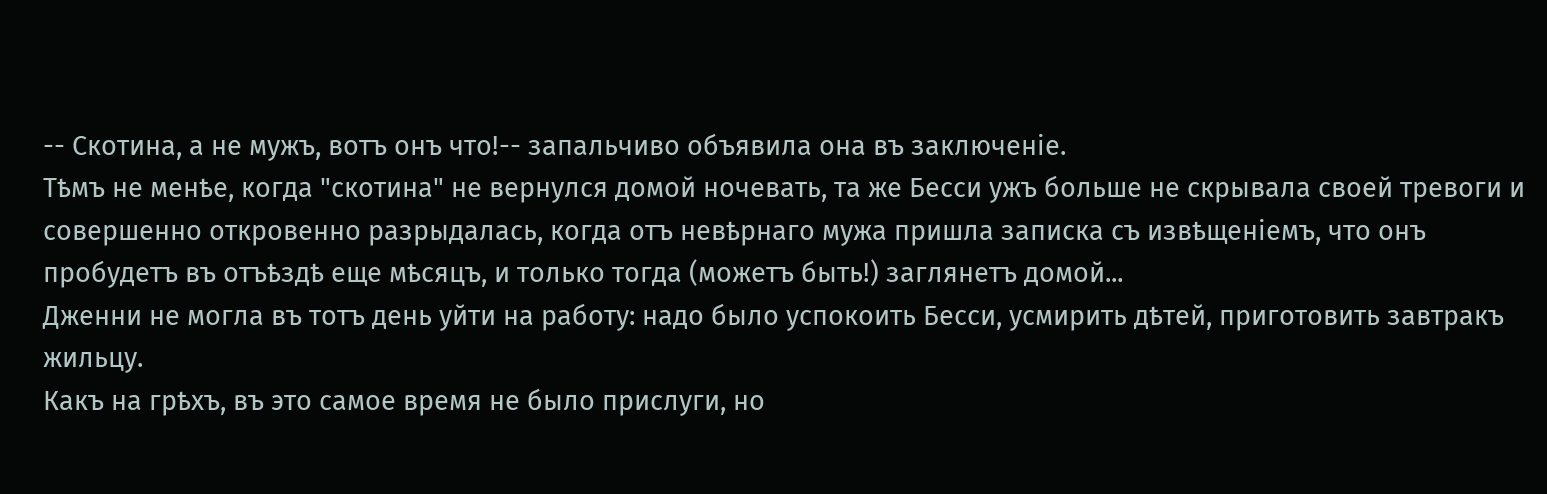-- Скотина, а не мужъ, вотъ онъ что!-- запальчиво объявила она въ заключеніе.
Тѣмъ не менѣе, когда "скотина" не вернулся домой ночевать, та же Бесси ужъ больше не скрывала своей тревоги и совершенно откровенно разрыдалась, когда отъ невѣрнаго мужа пришла записка съ извѣщеніемъ, что онъ пробудетъ въ отъѣздѣ еще мѣсяцъ, и только тогда (можетъ быть!) заглянетъ домой...
Дженни не могла въ тотъ день уйти на работу: надо было успокоить Бесси, усмирить дѣтей, приготовить завтракъ жильцу.
Какъ на грѣхъ, въ это самое время не было прислуги, но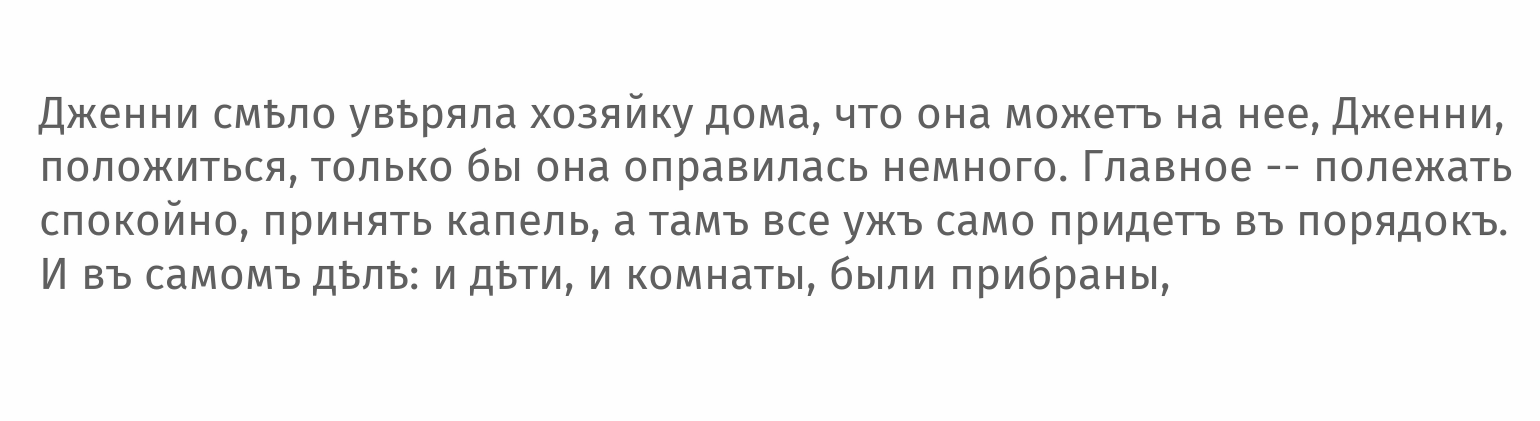Дженни смѣло увѣряла хозяйку дома, что она можетъ на нее, Дженни, положиться, только бы она оправилась немного. Главное -- полежать спокойно, принять капель, а тамъ все ужъ само придетъ въ порядокъ.
И въ самомъ дѣлѣ: и дѣти, и комнаты, были прибраны,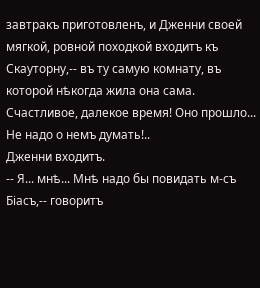завтракъ приготовленъ, и Дженни своей мягкой, ровной походкой входитъ къ Скауторну,-- въ ту самую комнату, въ которой нѣкогда жила она сама. Счастливое, далекое время! Оно прошло... Не надо о немъ думать!..
Дженни входитъ.
-- Я... мнѣ... Мнѣ надо бы повидать м-съ Біасъ,-- говоритъ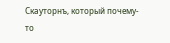Скауторнъ, который почему-то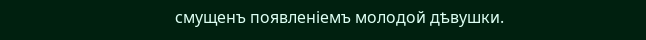смущенъ появленіемъ молодой дѣвушки.